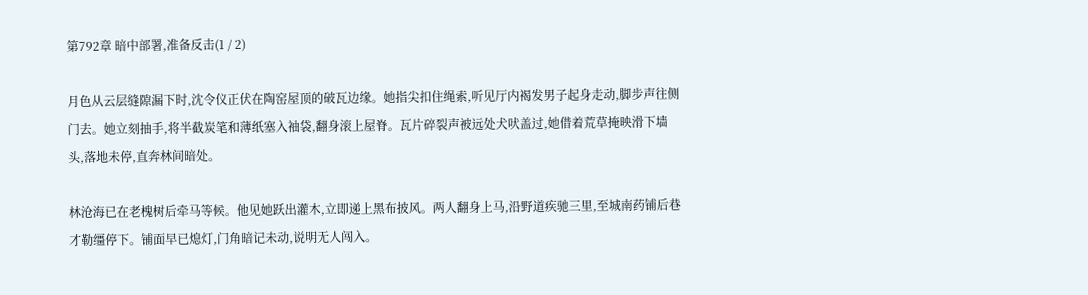第792章 暗中部署,准备反击(1 / 2)

月色从云层缝隙漏下时,沈令仪正伏在陶窑屋顶的破瓦边缘。她指尖扣住绳索,听见厅内褐发男子起身走动,脚步声往侧门去。她立刻抽手,将半截炭笔和薄纸塞入袖袋,翻身滚上屋脊。瓦片碎裂声被远处犬吠盖过,她借着荒草掩映滑下墙头,落地未停,直奔林间暗处。

林沧海已在老槐树后牵马等候。他见她跃出灌木,立即递上黑布披风。两人翻身上马,沿野道疾驰三里,至城南药铺后巷才勒缰停下。铺面早已熄灯,门角暗记未动,说明无人闯入。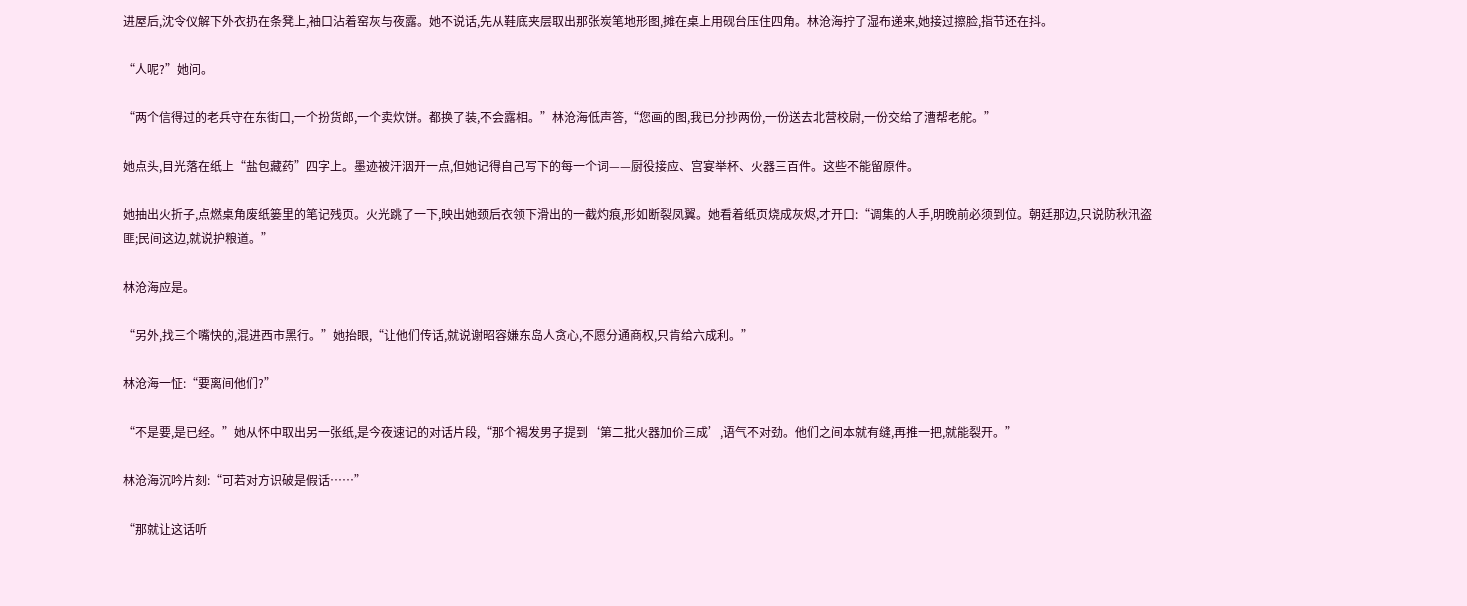进屋后,沈令仪解下外衣扔在条凳上,袖口沾着窑灰与夜露。她不说话,先从鞋底夹层取出那张炭笔地形图,摊在桌上用砚台压住四角。林沧海拧了湿布递来,她接过擦脸,指节还在抖。

“人呢?”她问。

“两个信得过的老兵守在东街口,一个扮货郎,一个卖炊饼。都换了装,不会露相。”林沧海低声答,“您画的图,我已分抄两份,一份送去北营校尉,一份交给了漕帮老舵。”

她点头,目光落在纸上“盐包藏药”四字上。墨迹被汗洇开一点,但她记得自己写下的每一个词——厨役接应、宫宴举杯、火器三百件。这些不能留原件。

她抽出火折子,点燃桌角废纸篓里的笔记残页。火光跳了一下,映出她颈后衣领下滑出的一截灼痕,形如断裂凤翼。她看着纸页烧成灰烬,才开口:“调集的人手,明晚前必须到位。朝廷那边,只说防秋汛盗匪;民间这边,就说护粮道。”

林沧海应是。

“另外,找三个嘴快的,混进西市黑行。”她抬眼,“让他们传话,就说谢昭容嫌东岛人贪心,不愿分通商权,只肯给六成利。”

林沧海一怔:“要离间他们?”

“不是要,是已经。”她从怀中取出另一张纸,是今夜速记的对话片段,“那个褐发男子提到‘第二批火器加价三成’,语气不对劲。他们之间本就有缝,再推一把,就能裂开。”

林沧海沉吟片刻:“可若对方识破是假话……”

“那就让这话听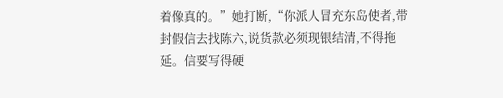着像真的。”她打断,“你派人冒充东岛使者,带封假信去找陈六,说货款必须现银结清,不得拖延。信要写得硬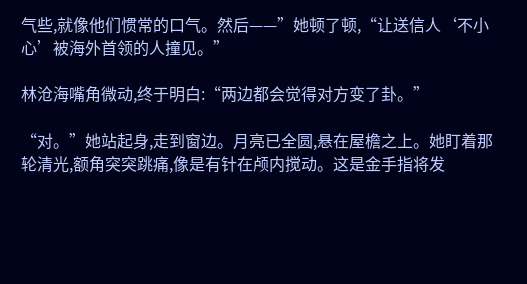气些,就像他们惯常的口气。然后——”她顿了顿,“让送信人‘不小心’被海外首领的人撞见。”

林沧海嘴角微动,终于明白:“两边都会觉得对方变了卦。”

“对。”她站起身,走到窗边。月亮已全圆,悬在屋檐之上。她盯着那轮清光,额角突突跳痛,像是有针在颅内搅动。这是金手指将发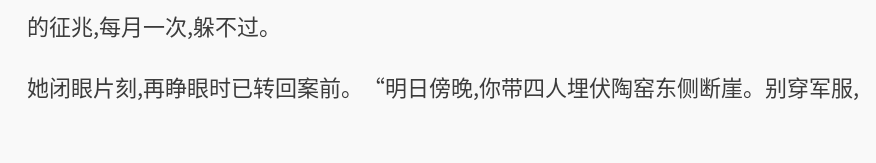的征兆,每月一次,躲不过。

她闭眼片刻,再睁眼时已转回案前。“明日傍晚,你带四人埋伏陶窑东侧断崖。别穿军服,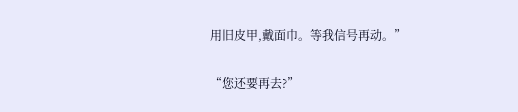用旧皮甲,戴面巾。等我信号再动。”

“您还要再去?”